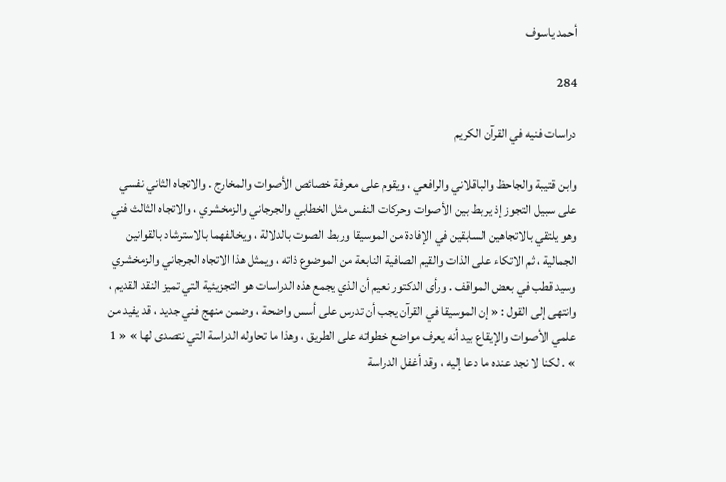أحمد ياسوف

284

دراسات فنيه في القرآن الكريم

وابن قتيبة والجاحظ والباقلاني والرافعي ، ويقوم على معرفة خصائص الأصوات والمخارج . والاتجاه الثاني نفسي على سبيل التجوز إذ يربط بين الأصوات وحركات النفس مثل الخطابي والجرجاني والزمخشري ، والاتجاه الثالث فني وهو يلتقي بالاتجاهين السابقين في الإفادة من الموسيقا وربط الصوت بالدلالة ، ويخالفهما بالاسترشاد بالقوانين الجمالية ، ثم الاتكاء على الذات والقيم الصافية النابعة من الموضوع ذاته ، ويمثل هذا الاتجاه الجرجاني والزمخشري وسيد قطب في بعض المواقف . ورأى الدكتور نعيم أن الذي يجمع هذه الدراسات هو التجزيئية التي تميز النقد القديم ، وانتهى إلى القول : « إن الموسيقا في القرآن يجب أن تدرس على أسس واضحة ، وضمن منهج فني جديد ، قد يفيد من علمي الأصوات والإيقاع بيد أنه يعرف مواضع خطواته على الطريق ، وهذا ما تحاوله الدراسة التي نتصدى لها » « 1 » . لكنا لا نجد عنده ما دعا إليه ، وقد أغفل الدراسة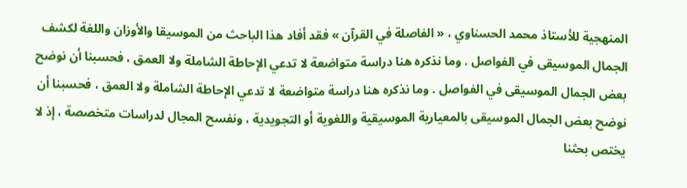المنهجية للأستاذ محمد الحسناوي ، « الفاصلة في القرآن » فقد أفاد هذا الباحث من الموسيقا والأوزان واللغة لكشف الجمال الموسيقى في الفواصل . وما نذكره هنا دراسة متواضعة لا تدعي الإحاطة الشاملة ولا العمق ، فحسبنا أن نوضح بعض الجمال الموسيقى في الفواصل . وما نذكره هنا دراسة متواضعة لا تدعي الإحاطة الشاملة ولا العمق ، فحسبنا أن نوضح بعض الجمال الموسيقى بالمعيارية الموسيقية واللغوية أو التجويدية ، ونفسح المجال لدراسات متخصصة ، إذ لا يختص بحثنا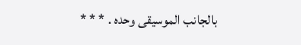بالجانب الموسيقى وحده . * * *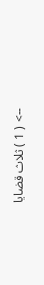--> ( 1 ) ثلاث قضايا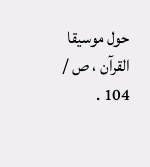حول موسيقا القرآن ، ص / 104 .